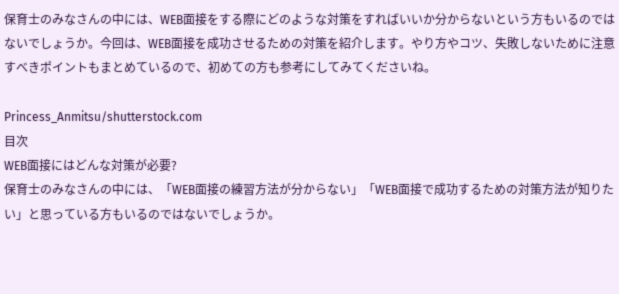保育士のみなさんの中には、WEB面接をする際にどのような対策をすればいいか分からないという方もいるのではないでしょうか。今回は、WEB面接を成功させるための対策を紹介します。やり方やコツ、失敗しないために注意すべきポイントもまとめているので、初めての方も参考にしてみてくださいね。

Princess_Anmitsu/shutterstock.com
目次
WEB面接にはどんな対策が必要?
保育士のみなさんの中には、「WEB面接の練習方法が分からない」「WEB面接で成功するための対策方法が知りたい」と思っている方もいるのではないでしょうか。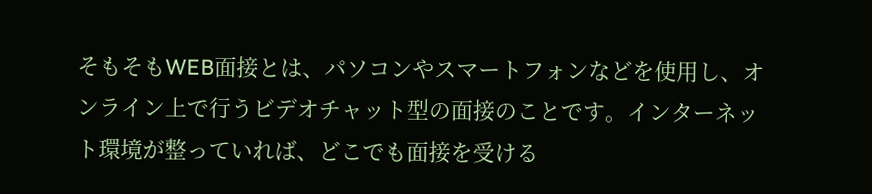そもそもWEB面接とは、パソコンやスマートフォンなどを使用し、オンライン上で行うビデオチャット型の面接のことです。インターネット環境が整っていれば、どこでも面接を受ける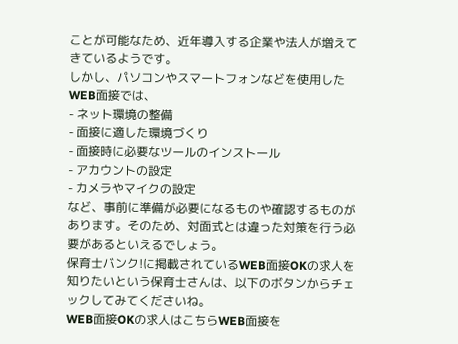ことが可能なため、近年導入する企業や法人が増えてきているようです。
しかし、パソコンやスマートフォンなどを使用したWEB面接では、
- ネット環境の整備
- 面接に適した環境づくり
- 面接時に必要なツールのインストール
- アカウントの設定
- カメラやマイクの設定
など、事前に準備が必要になるものや確認するものがあります。そのため、対面式とは違った対策を行う必要があるといえるでしょう。
保育士バンク!に掲載されているWEB面接OKの求人を知りたいという保育士さんは、以下のボタンからチェックしてみてくださいね。
WEB面接OKの求人はこちらWEB面接を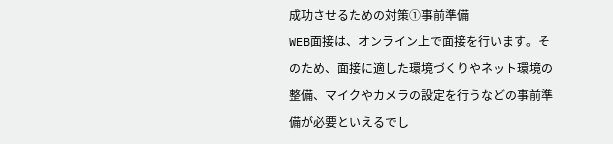成功させるための対策①事前準備
WEB面接は、オンライン上で面接を行います。そのため、面接に適した環境づくりやネット環境の整備、マイクやカメラの設定を行うなどの事前準備が必要といえるでし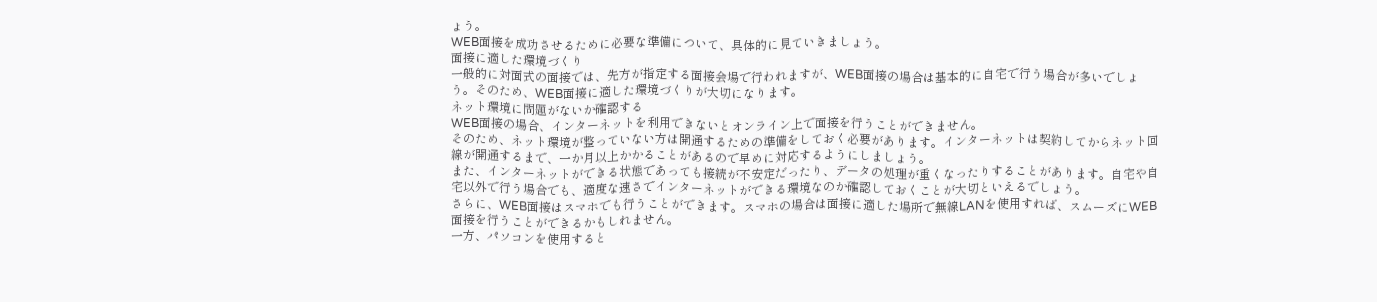ょう。
WEB面接を成功させるために必要な準備について、具体的に見ていきましょう。
面接に適した環境づくり
一般的に対面式の面接では、先方が指定する面接会場で行われますが、WEB面接の場合は基本的に自宅で行う場合が多いでしょう。そのため、WEB面接に適した環境づくりが大切になります。
ネット環境に問題がないか確認する
WEB面接の場合、インターネットを利用できないとオンライン上で面接を行うことができません。
そのため、ネット環境が整っていない方は開通するための準備をしておく必要があります。インターネットは契約してからネット回線が開通するまで、一か月以上かかることがあるので早めに対応するようにしましょう。
また、インターネットができる状態であっても接続が不安定だったり、データの処理が重くなったりすることがあります。自宅や自宅以外で行う場合でも、適度な速さでインターネットができる環境なのか確認しておくことが大切といえるでしょう。
さらに、WEB面接はスマホでも行うことができます。スマホの場合は面接に適した場所で無線LANを使用すれば、スムーズにWEB面接を行うことができるかもしれません。
一方、パソコンを使用すると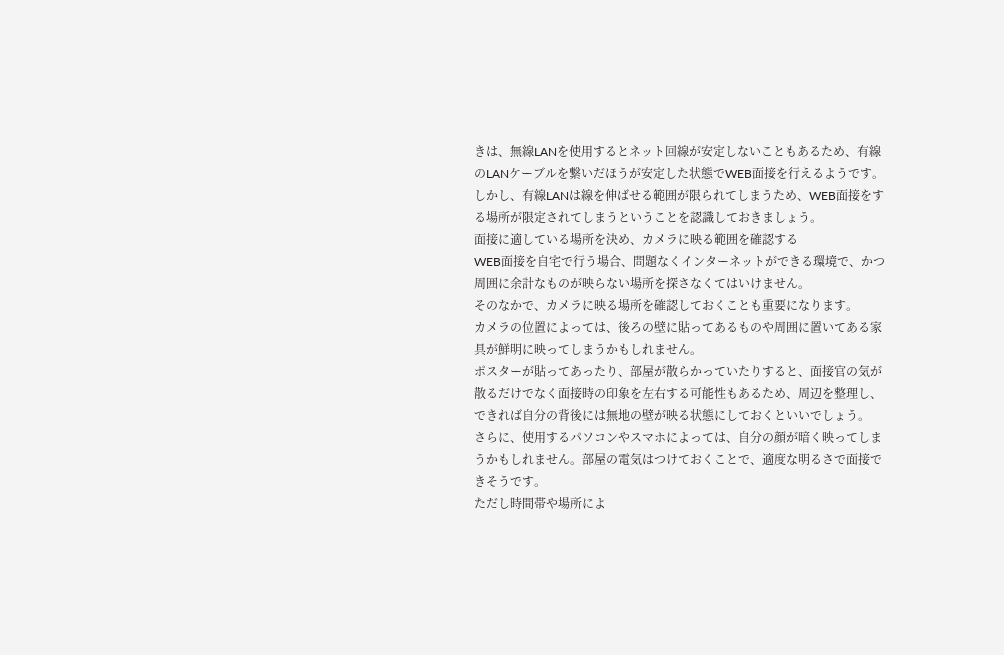きは、無線LANを使用するとネット回線が安定しないこともあるため、有線のLANケーブルを繋いだほうが安定した状態でWEB面接を行えるようです。しかし、有線LANは線を伸ばせる範囲が限られてしまうため、WEB面接をする場所が限定されてしまうということを認識しておきましょう。
面接に適している場所を決め、カメラに映る範囲を確認する
WEB面接を自宅で行う場合、問題なくインターネットができる環境で、かつ周囲に余計なものが映らない場所を探さなくてはいけません。
そのなかで、カメラに映る場所を確認しておくことも重要になります。
カメラの位置によっては、後ろの壁に貼ってあるものや周囲に置いてある家具が鮮明に映ってしまうかもしれません。
ポスターが貼ってあったり、部屋が散らかっていたりすると、面接官の気が散るだけでなく面接時の印象を左右する可能性もあるため、周辺を整理し、できれば自分の背後には無地の壁が映る状態にしておくといいでしょう。
さらに、使用するパソコンやスマホによっては、自分の顔が暗く映ってしまうかもしれません。部屋の電気はつけておくことで、適度な明るさで面接できそうです。
ただし時間帯や場所によ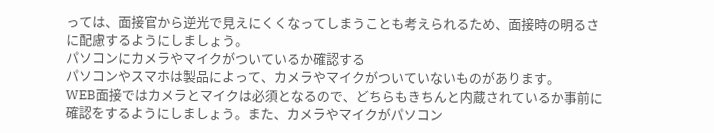っては、面接官から逆光で見えにくくなってしまうことも考えられるため、面接時の明るさに配慮するようにしましょう。
パソコンにカメラやマイクがついているか確認する
パソコンやスマホは製品によって、カメラやマイクがついていないものがあります。
WEB面接ではカメラとマイクは必須となるので、どちらもきちんと内蔵されているか事前に確認をするようにしましょう。また、カメラやマイクがパソコン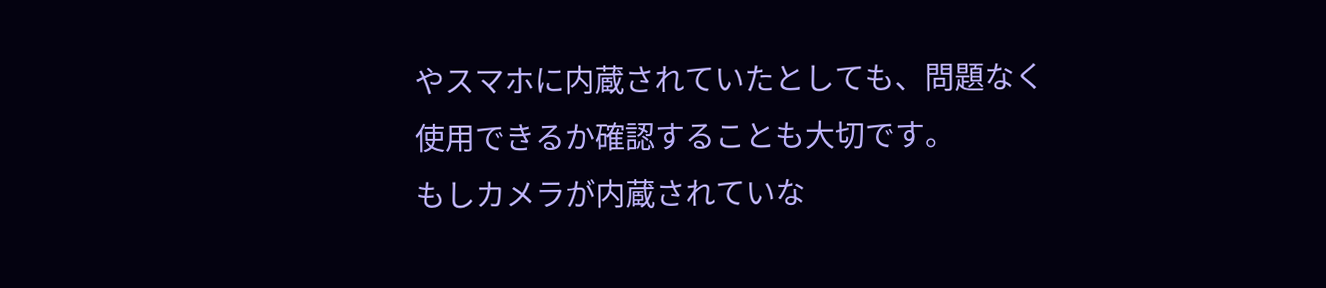やスマホに内蔵されていたとしても、問題なく使用できるか確認することも大切です。
もしカメラが内蔵されていな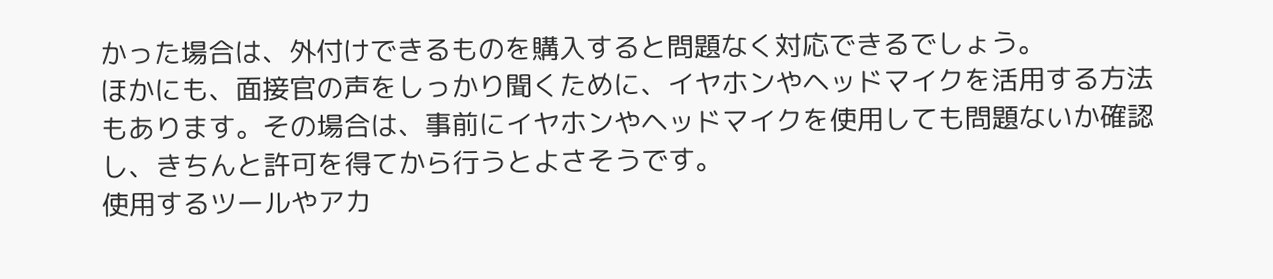かった場合は、外付けできるものを購入すると問題なく対応できるでしょう。
ほかにも、面接官の声をしっかり聞くために、イヤホンやヘッドマイクを活用する方法もあります。その場合は、事前にイヤホンやヘッドマイクを使用しても問題ないか確認し、きちんと許可を得てから行うとよさそうです。
使用するツールやアカ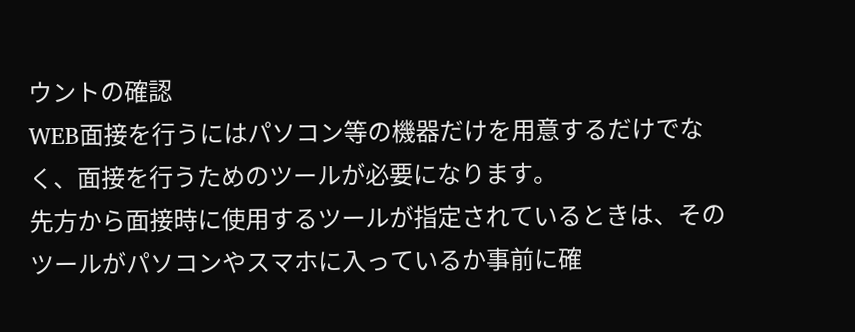ウントの確認
WEB面接を行うにはパソコン等の機器だけを用意するだけでなく、面接を行うためのツールが必要になります。
先方から面接時に使用するツールが指定されているときは、そのツールがパソコンやスマホに入っているか事前に確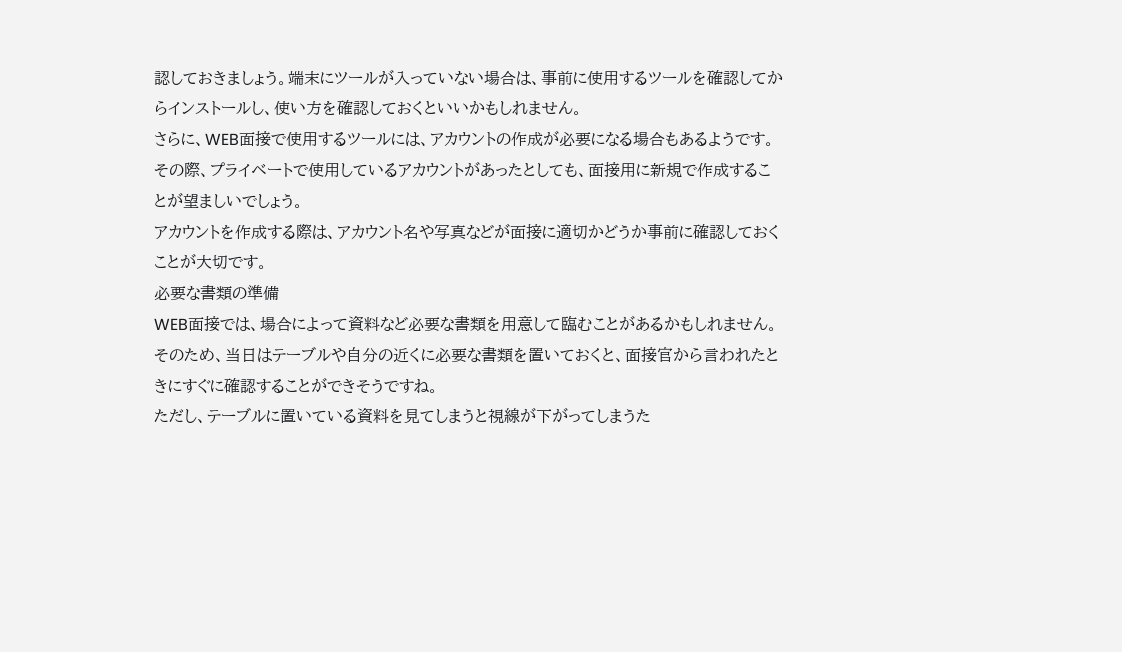認しておきましょう。端末にツールが入っていない場合は、事前に使用するツールを確認してからインストールし、使い方を確認しておくといいかもしれません。
さらに、WEB面接で使用するツールには、アカウントの作成が必要になる場合もあるようです。その際、プライベートで使用しているアカウントがあったとしても、面接用に新規で作成することが望ましいでしょう。
アカウントを作成する際は、アカウント名や写真などが面接に適切かどうか事前に確認しておくことが大切です。
必要な書類の準備
WEB面接では、場合によって資料など必要な書類を用意して臨むことがあるかもしれません。
そのため、当日はテーブルや自分の近くに必要な書類を置いておくと、面接官から言われたときにすぐに確認することができそうですね。
ただし、テーブルに置いている資料を見てしまうと視線が下がってしまうた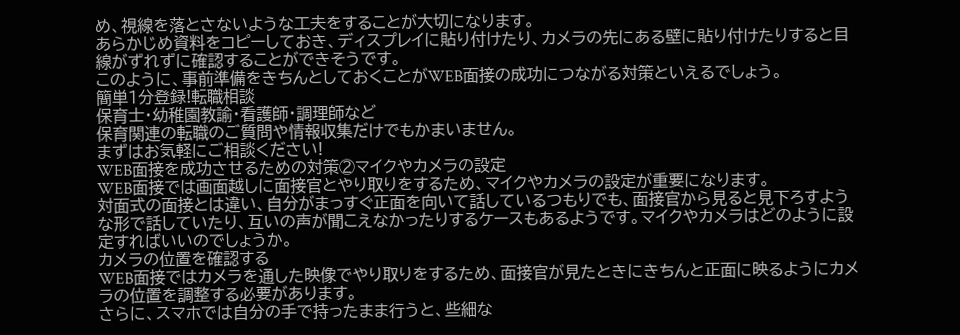め、視線を落とさないような工夫をすることが大切になります。
あらかじめ資料をコピーしておき、ディスプレイに貼り付けたり、カメラの先にある壁に貼り付けたりすると目線がずれずに確認することができそうです。
このように、事前準備をきちんとしておくことがWEB面接の成功につながる対策といえるでしょう。
簡単1分登録!転職相談
保育士・幼稚園教諭・看護師・調理師など
保育関連の転職のご質問や情報収集だけでもかまいません。
まずはお気軽にご相談ください!
WEB面接を成功させるための対策②マイクやカメラの設定
WEB面接では画面越しに面接官とやり取りをするため、マイクやカメラの設定が重要になります。
対面式の面接とは違い、自分がまっすぐ正面を向いて話しているつもりでも、面接官から見ると見下ろすような形で話していたり、互いの声が聞こえなかったりするケースもあるようです。マイクやカメラはどのように設定すればいいのでしょうか。
カメラの位置を確認する
WEB面接ではカメラを通した映像でやり取りをするため、面接官が見たときにきちんと正面に映るようにカメラの位置を調整する必要があります。
さらに、スマホでは自分の手で持ったまま行うと、些細な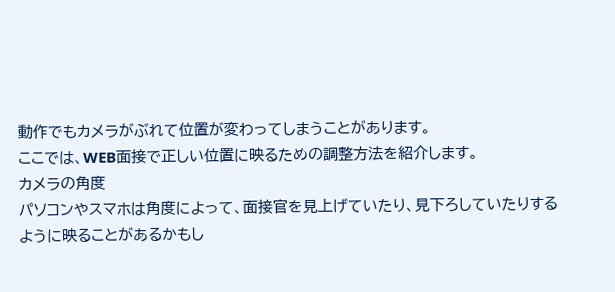動作でもカメラがぶれて位置が変わってしまうことがあります。
ここでは、WEB面接で正しい位置に映るための調整方法を紹介します。
カメラの角度
パソコンやスマホは角度によって、面接官を見上げていたり、見下ろしていたりするように映ることがあるかもし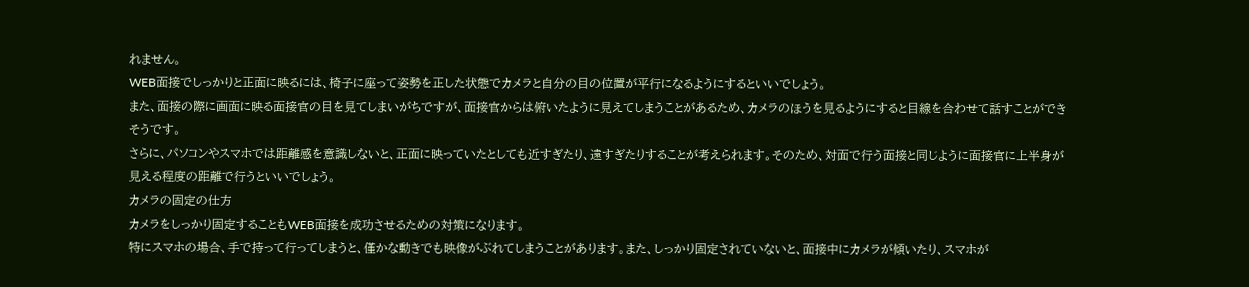れません。
WEB面接でしっかりと正面に映るには、椅子に座って姿勢を正した状態でカメラと自分の目の位置が平行になるようにするといいでしょう。
また、面接の際に画面に映る面接官の目を見てしまいがちですが、面接官からは俯いたように見えてしまうことがあるため、カメラのほうを見るようにすると目線を合わせて話すことができそうです。
さらに、パソコンやスマホでは距離感を意識しないと、正面に映っていたとしても近すぎたり、遠すぎたりすることが考えられます。そのため、対面で行う面接と同じように面接官に上半身が見える程度の距離で行うといいでしょう。
カメラの固定の仕方
カメラをしっかり固定することもWEB面接を成功させるための対策になります。
特にスマホの場合、手で持って行ってしまうと、僅かな動きでも映像がぶれてしまうことがあります。また、しっかり固定されていないと、面接中にカメラが傾いたり、スマホが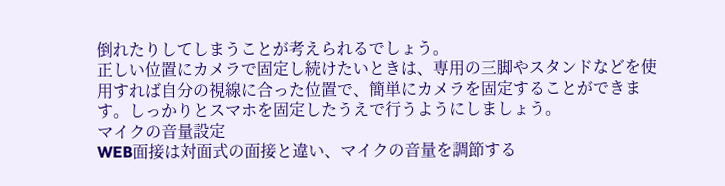倒れたりしてしまうことが考えられるでしょう。
正しい位置にカメラで固定し続けたいときは、専用の三脚やスタンドなどを使用すれば自分の視線に合った位置で、簡単にカメラを固定することができます。しっかりとスマホを固定したうえで行うようにしましょう。
マイクの音量設定
WEB面接は対面式の面接と違い、マイクの音量を調節する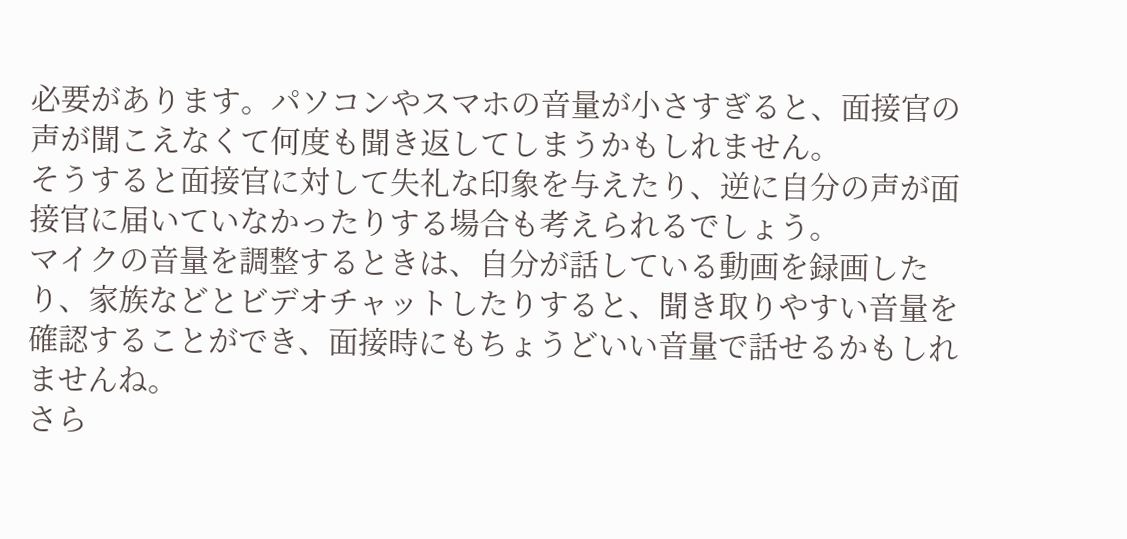必要があります。パソコンやスマホの音量が小さすぎると、面接官の声が聞こえなくて何度も聞き返してしまうかもしれません。
そうすると面接官に対して失礼な印象を与えたり、逆に自分の声が面接官に届いていなかったりする場合も考えられるでしょう。
マイクの音量を調整するときは、自分が話している動画を録画したり、家族などとビデオチャットしたりすると、聞き取りやすい音量を確認することができ、面接時にもちょうどいい音量で話せるかもしれませんね。
さら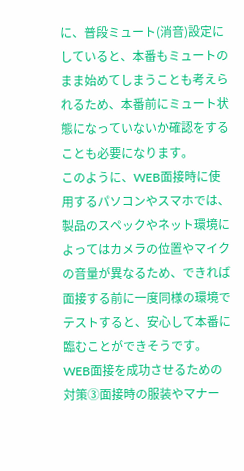に、普段ミュート(消音)設定にしていると、本番もミュートのまま始めてしまうことも考えられるため、本番前にミュート状態になっていないか確認をすることも必要になります。
このように、WEB面接時に使用するパソコンやスマホでは、製品のスペックやネット環境によってはカメラの位置やマイクの音量が異なるため、できれば面接する前に一度同様の環境でテストすると、安心して本番に臨むことができそうです。
WEB面接を成功させるための対策③面接時の服装やマナー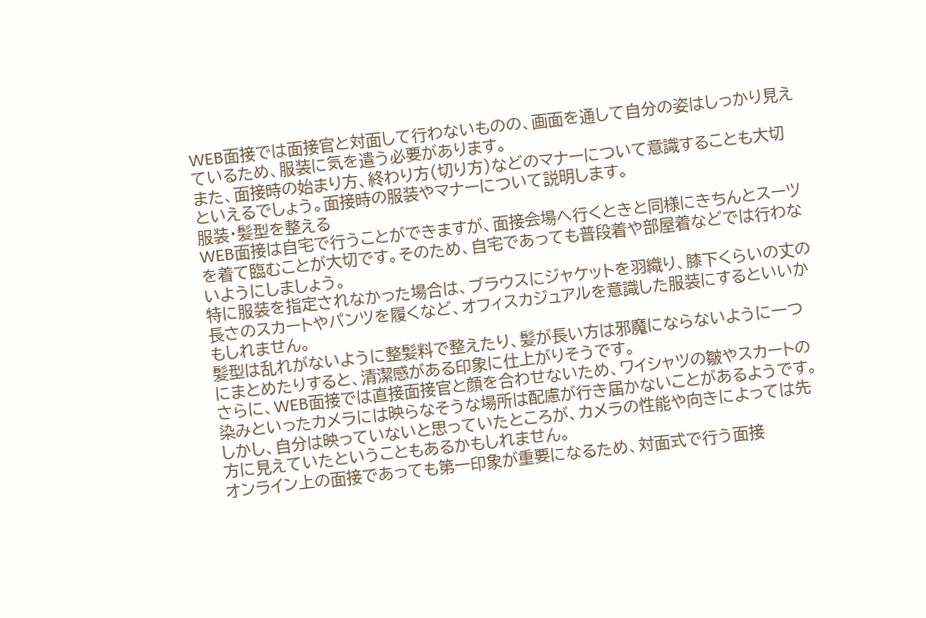WEB面接では面接官と対面して行わないものの、画面を通して自分の姿はしっかり見えているため、服装に気を遣う必要があります。
また、面接時の始まり方、終わり方(切り方)などのマナーについて意識することも大切といえるでしょう。面接時の服装やマナーについて説明します。
服装・髪型を整える
WEB面接は自宅で行うことができますが、面接会場へ行くときと同様にきちんとスーツを着て臨むことが大切です。そのため、自宅であっても普段着や部屋着などでは行わないようにしましょう。
特に服装を指定されなかった場合は、ブラウスにジャケットを羽織り、膝下くらいの丈の長さのスカートやパンツを履くなど、オフィスカジュアルを意識した服装にするといいかもしれません。
髪型は乱れがないように整髪料で整えたり、髪が長い方は邪魔にならないように一つにまとめたりすると、清潔感がある印象に仕上がりそうです。
さらに、WEB面接では直接面接官と顔を合わせないため、ワイシャツの皺やスカートの染みといったカメラには映らなそうな場所は配慮が行き届かないことがあるようです。しかし、自分は映っていないと思っていたところが、カメラの性能や向きによっては先方に見えていたということもあるかもしれません。
オンライン上の面接であっても第一印象が重要になるため、対面式で行う面接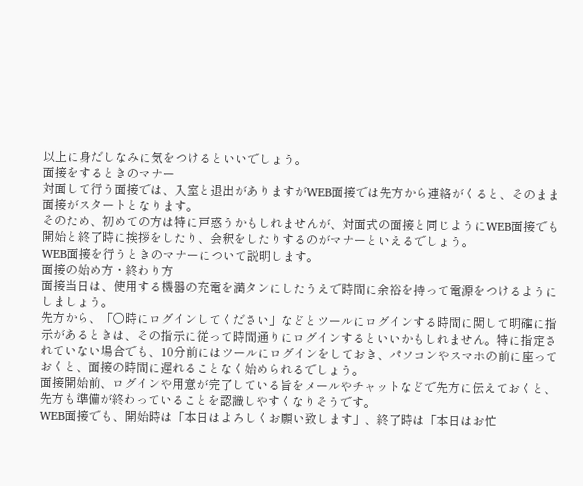以上に身だしなみに気をつけるといいでしょう。
面接をするときのマナー
対面して行う面接では、入室と退出がありますがWEB面接では先方から連絡がくると、そのまま面接がスタートとなります。
そのため、初めての方は特に戸惑うかもしれませんが、対面式の面接と同じようにWEB面接でも開始と終了時に挨拶をしたり、会釈をしたりするのがマナーといえるでしょう。
WEB面接を行うときのマナーについて説明します。
面接の始め方・終わり方
面接当日は、使用する機器の充電を満タンにしたうえで時間に余裕を持って電源をつけるようにしましょう。
先方から、「〇時にログインしてください」などとツールにログインする時間に関して明確に指示があるときは、その指示に従って時間通りにログインするといいかもしれません。特に指定されていない場合でも、10分前にはツールにログインをしておき、パソコンやスマホの前に座っておくと、面接の時間に遅れることなく始められるでしょう。
面接開始前、ログインや用意が完了している旨をメールやチャットなどで先方に伝えておくと、先方も準備が終わっていることを認識しやすくなりそうです。
WEB面接でも、開始時は「本日はよろしくお願い致します」、終了時は「本日はお忙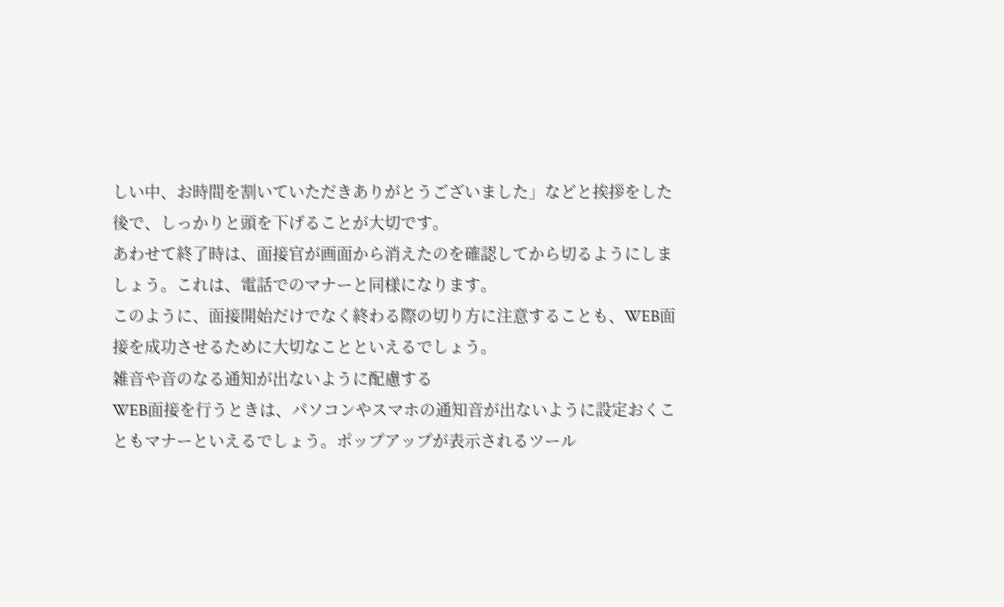しい中、お時間を割いていただきありがとうございました」などと挨拶をした後で、しっかりと頭を下げることが大切です。
あわせて終了時は、面接官が画面から消えたのを確認してから切るようにしましょう。これは、電話でのマナーと同様になります。
このように、面接開始だけでなく終わる際の切り方に注意することも、WEB面接を成功させるために大切なことといえるでしょう。
雑音や音のなる通知が出ないように配慮する
WEB面接を行うときは、パソコンやスマホの通知音が出ないように設定おくこともマナーといえるでしょう。ポップアップが表示されるツール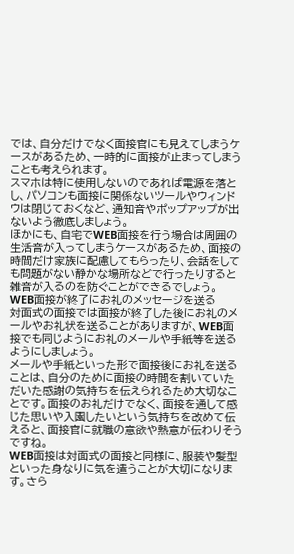では、自分だけでなく面接官にも見えてしまうケースがあるため、一時的に面接が止まってしまうことも考えられます。
スマホは特に使用しないのであれば電源を落とし、パソコンも面接に関係ないツールやウィンドウは閉じておくなど、通知音やポップアップが出ないよう徹底しましょう。
ほかにも、自宅でWEB面接を行う場合は周囲の生活音が入ってしまうケースがあるため、面接の時間だけ家族に配慮してもらったり、会話をしても問題がない静かな場所などで行ったりすると雑音が入るのを防ぐことができるでしょう。
WEB面接が終了にお礼のメッセージを送る
対面式の面接では面接が終了した後にお礼のメールやお礼状を送ることがありますが、WEB面接でも同じようにお礼のメールや手紙等を送るようにしましょう。
メールや手紙といった形で面接後にお礼を送ることは、自分のために面接の時間を割いていただいた感謝の気持ちを伝えられるため大切なことです。面接のお礼だけでなく、面接を通して感じた思いや入園したいという気持ちを改めて伝えると、面接官に就職の意欲や熱意が伝わりそうですね。
WEB面接は対面式の面接と同様に、服装や髪型といった身なりに気を遣うことが大切になります。さら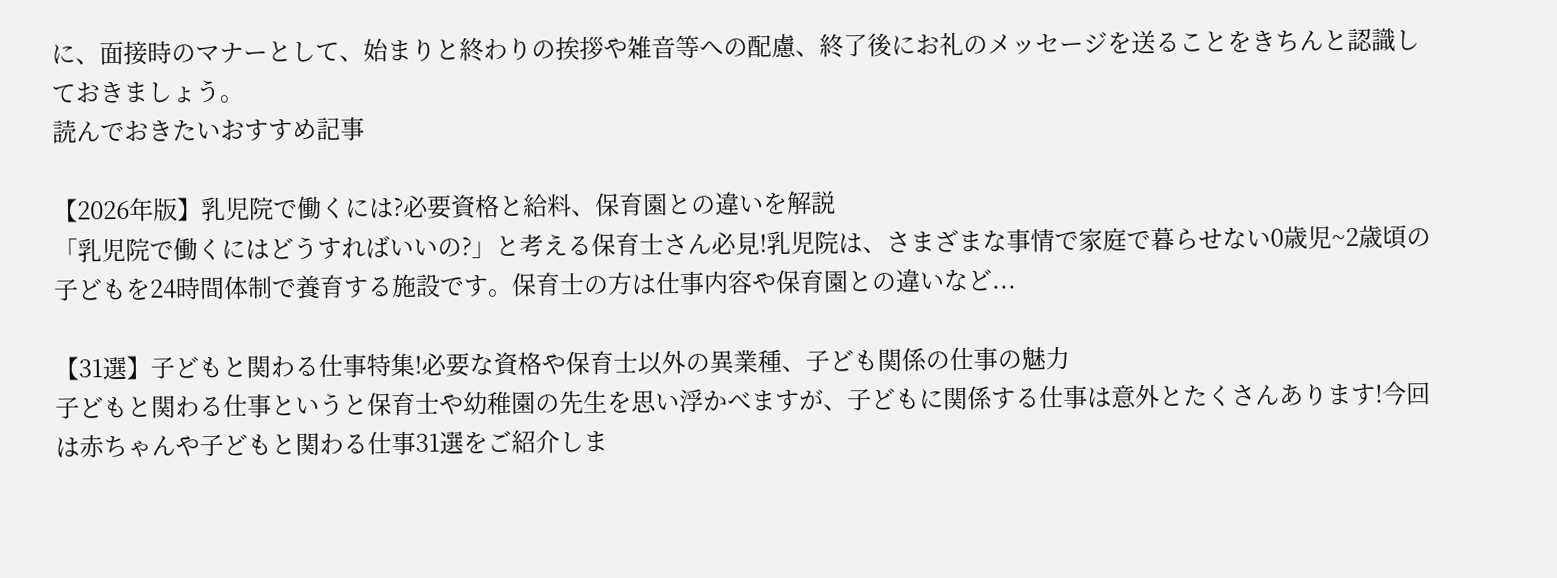に、面接時のマナーとして、始まりと終わりの挨拶や雑音等への配慮、終了後にお礼のメッセージを送ることをきちんと認識しておきましょう。
読んでおきたいおすすめ記事

【2026年版】乳児院で働くには?必要資格と給料、保育園との違いを解説
「乳児院で働くにはどうすればいいの?」と考える保育士さん必見!乳児院は、さまざまな事情で家庭で暮らせない0歳児~2歳頃の子どもを24時間体制で養育する施設です。保育士の方は仕事内容や保育園との違いなど...

【31選】子どもと関わる仕事特集!必要な資格や保育士以外の異業種、子ども関係の仕事の魅力
子どもと関わる仕事というと保育士や幼稚園の先生を思い浮かべますが、子どもに関係する仕事は意外とたくさんあります!今回は赤ちゃんや子どもと関わる仕事31選をご紹介しま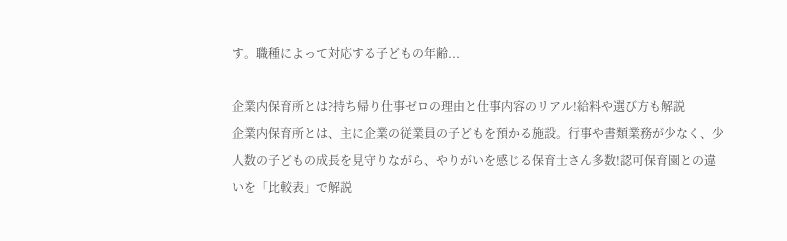す。職種によって対応する子どもの年齢...

企業内保育所とは?持ち帰り仕事ゼロの理由と仕事内容のリアル!給料や選び方も解説
企業内保育所とは、主に企業の従業員の子どもを預かる施設。行事や書類業務が少なく、少人数の子どもの成長を見守りながら、やりがいを感じる保育士さん多数!認可保育園との違いを「比較表」で解説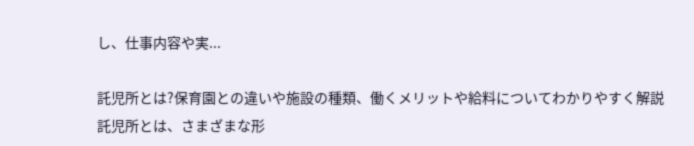し、仕事内容や実...

託児所とは?保育園との違いや施設の種類、働くメリットや給料についてわかりやすく解説
託児所とは、さまざまな形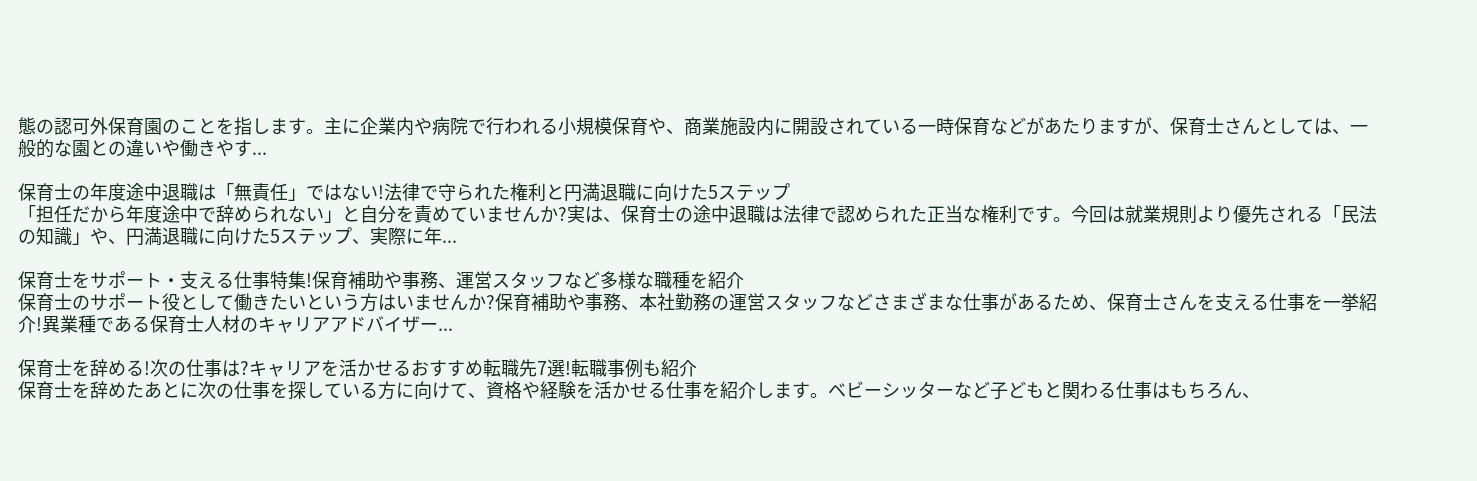態の認可外保育園のことを指します。主に企業内や病院で行われる小規模保育や、商業施設内に開設されている一時保育などがあたりますが、保育士さんとしては、一般的な園との違いや働きやす...

保育士の年度途中退職は「無責任」ではない!法律で守られた権利と円満退職に向けた5ステップ
「担任だから年度途中で辞められない」と自分を責めていませんか?実は、保育士の途中退職は法律で認められた正当な権利です。今回は就業規則より優先される「民法の知識」や、円満退職に向けた5ステップ、実際に年...

保育士をサポート・支える仕事特集!保育補助や事務、運営スタッフなど多様な職種を紹介
保育士のサポート役として働きたいという方はいませんか?保育補助や事務、本社勤務の運営スタッフなどさまざまな仕事があるため、保育士さんを支える仕事を一挙紹介!異業種である保育士人材のキャリアアドバイザー...

保育士を辞める!次の仕事は?キャリアを活かせるおすすめ転職先7選!転職事例も紹介
保育士を辞めたあとに次の仕事を探している方に向けて、資格や経験を活かせる仕事を紹介します。ベビーシッターなど子どもと関わる仕事はもちろん、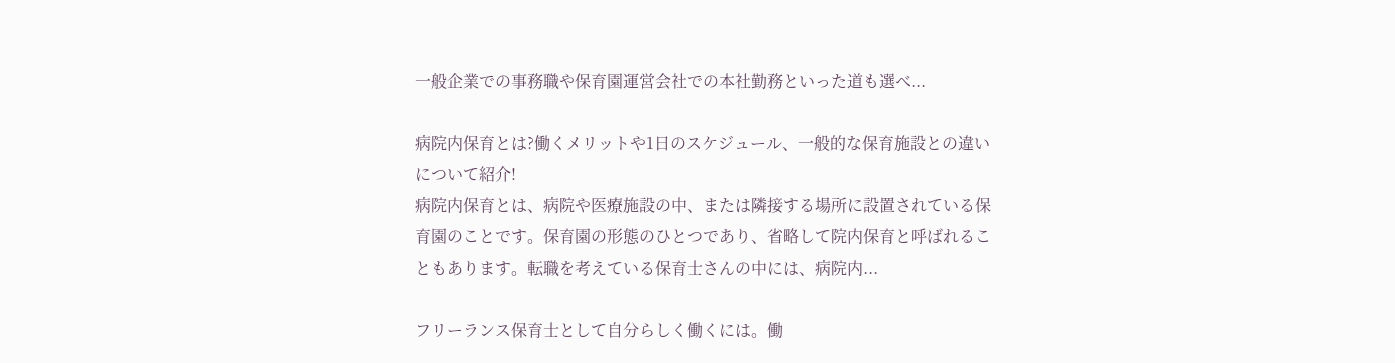一般企業での事務職や保育園運営会社での本社勤務といった道も選べ...

病院内保育とは?働くメリットや1日のスケジュール、一般的な保育施設との違いについて紹介!
病院内保育とは、病院や医療施設の中、または隣接する場所に設置されている保育園のことです。保育園の形態のひとつであり、省略して院内保育と呼ばれることもあります。転職を考えている保育士さんの中には、病院内...

フリーランス保育士として自分らしく働くには。働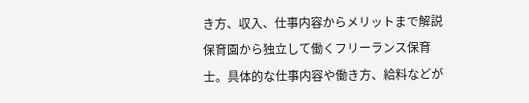き方、収入、仕事内容からメリットまで解説
保育園から独立して働くフリーランス保育士。具体的な仕事内容や働き方、給料などが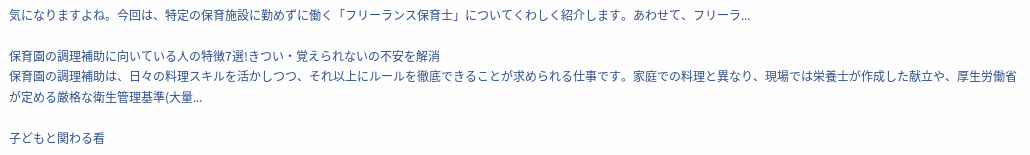気になりますよね。今回は、特定の保育施設に勤めずに働く「フリーランス保育士」についてくわしく紹介します。あわせて、フリーラ...

保育園の調理補助に向いている人の特徴7選!きつい・覚えられないの不安を解消
保育園の調理補助は、日々の料理スキルを活かしつつ、それ以上にルールを徹底できることが求められる仕事です。家庭での料理と異なり、現場では栄養士が作成した献立や、厚生労働省が定める厳格な衛生管理基準(大量...

子どもと関わる看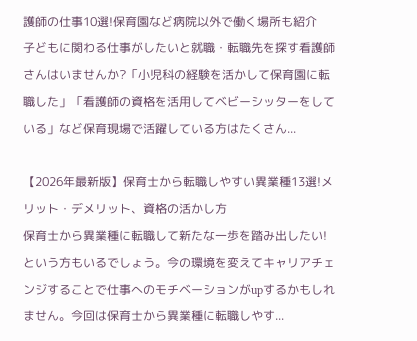護師の仕事10選!保育園など病院以外で働く場所も紹介
子どもに関わる仕事がしたいと就職・転職先を探す看護師さんはいませんか?「小児科の経験を活かして保育園に転職した」「看護師の資格を活用してベビーシッターをしている」など保育現場で活躍している方はたくさん...

【2026年最新版】保育士から転職しやすい異業種13選!メリット・デメリット、資格の活かし方
保育士から異業種に転職して新たな一歩を踏み出したい!という方もいるでしょう。今の環境を変えてキャリアチェンジすることで仕事へのモチベーションがupするかもしれません。今回は保育士から異業種に転職しやす...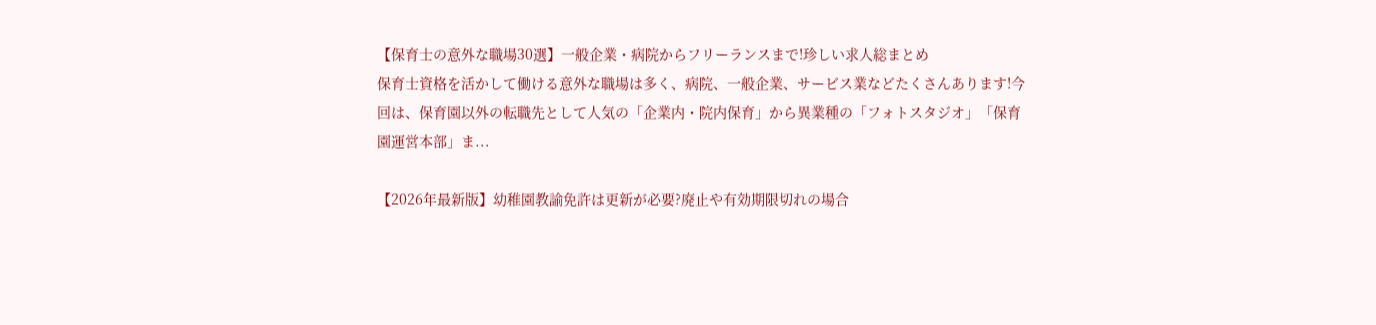【保育士の意外な職場30選】一般企業・病院からフリーランスまで!珍しい求人総まとめ
保育士資格を活かして働ける意外な職場は多く、病院、一般企業、サービス業などたくさんあります!今回は、保育園以外の転職先として人気の「企業内・院内保育」から異業種の「フォトスタジオ」「保育園運営本部」ま...

【2026年最新版】幼稚園教諭免許は更新が必要?廃止や有効期限切れの場合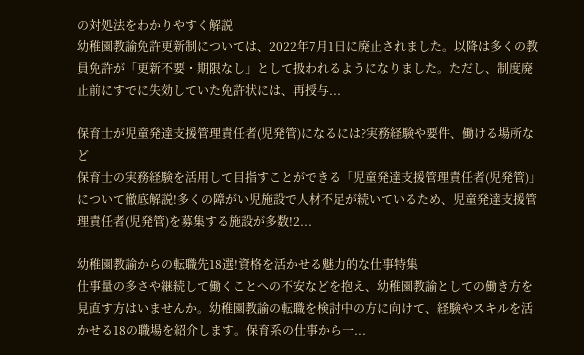の対処法をわかりやすく解説
幼稚園教諭免許更新制については、2022年7月1日に廃止されました。以降は多くの教員免許が「更新不要・期限なし」として扱われるようになりました。ただし、制度廃止前にすでに失効していた免許状には、再授与...

保育士が児童発達支援管理責任者(児発管)になるには?実務経験や要件、働ける場所など
保育士の実務経験を活用して目指すことができる「児童発達支援管理責任者(児発管)」について徹底解説!多くの障がい児施設で人材不足が続いているため、児童発達支援管理責任者(児発管)を募集する施設が多数!2...

幼稚園教諭からの転職先18選!資格を活かせる魅力的な仕事特集
仕事量の多さや継続して働くことへの不安などを抱え、幼稚園教諭としての働き方を見直す方はいませんか。幼稚園教諭の転職を検討中の方に向けて、経験やスキルを活かせる18の職場を紹介します。保育系の仕事から一...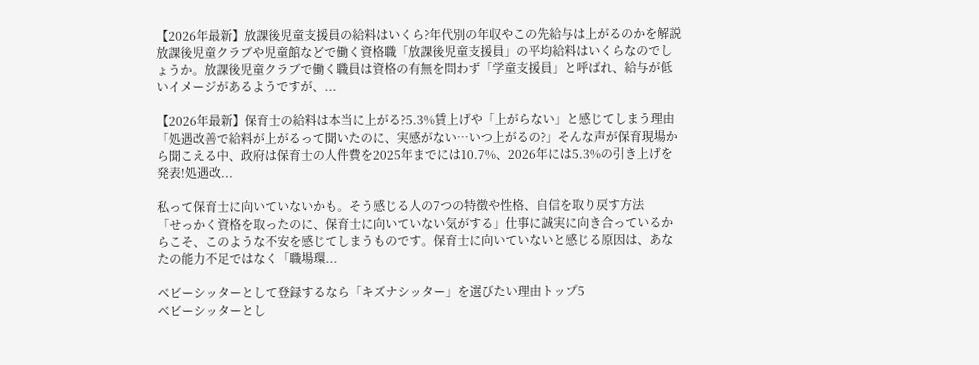【2026年最新】放課後児童支援員の給料はいくら?年代別の年収やこの先給与は上がるのかを解説
放課後児童クラブや児童館などで働く資格職「放課後児童支援員」の平均給料はいくらなのでしょうか。放課後児童クラブで働く職員は資格の有無を問わず「学童支援員」と呼ばれ、給与が低いイメージがあるようですが、...

【2026年最新】保育士の給料は本当に上がる?5.3%賃上げや「上がらない」と感じてしまう理由
「処遇改善で給料が上がるって聞いたのに、実感がない…いつ上がるの?」そんな声が保育現場から聞こえる中、政府は保育士の人件費を2025年までには10.7%、2026年には5.3%の引き上げを発表!処遇改...

私って保育士に向いていないかも。そう感じる人の7つの特徴や性格、自信を取り戻す方法
「せっかく資格を取ったのに、保育士に向いていない気がする」仕事に誠実に向き合っているからこそ、このような不安を感じてしまうものです。保育士に向いていないと感じる原因は、あなたの能力不足ではなく「職場環...

ベビーシッターとして登録するなら「キズナシッター」を選びたい理由トップ5
ベビーシッターとし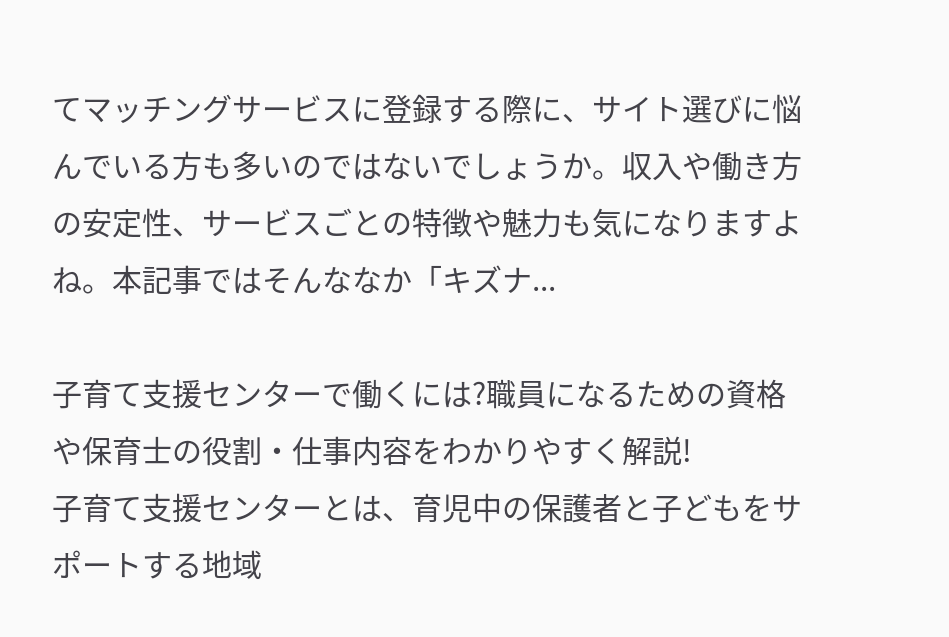てマッチングサービスに登録する際に、サイト選びに悩んでいる方も多いのではないでしょうか。収入や働き方の安定性、サービスごとの特徴や魅力も気になりますよね。本記事ではそんななか「キズナ...

子育て支援センターで働くには?職員になるための資格や保育士の役割・仕事内容をわかりやすく解説!
子育て支援センターとは、育児中の保護者と子どもをサポートする地域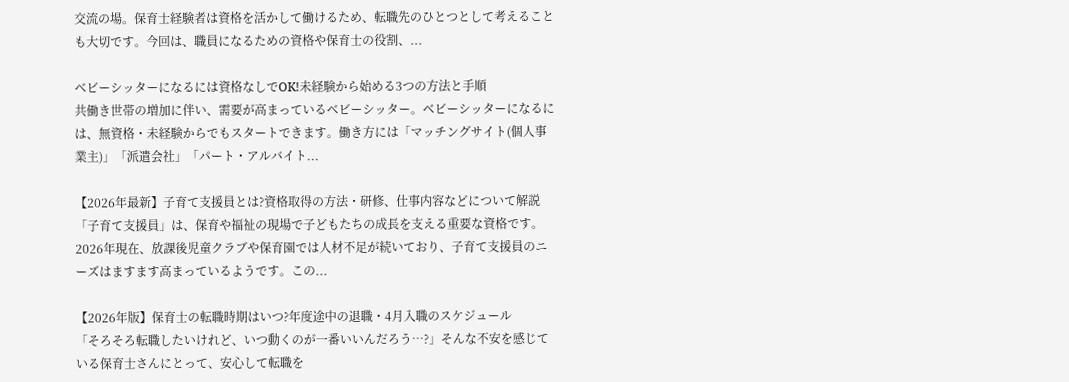交流の場。保育士経験者は資格を活かして働けるため、転職先のひとつとして考えることも大切です。今回は、職員になるための資格や保育士の役割、...

ベビーシッターになるには資格なしでOK!未経験から始める3つの方法と手順
共働き世帯の増加に伴い、需要が高まっているベビーシッター。ベビーシッターになるには、無資格・未経験からでもスタートできます。働き方には「マッチングサイト(個人事業主)」「派遣会社」「パート・アルバイト...

【2026年最新】子育て支援員とは?資格取得の方法・研修、仕事内容などについて解説
「子育て支援員」は、保育や福祉の現場で子どもたちの成長を支える重要な資格です。2026年現在、放課後児童クラブや保育園では人材不足が続いており、子育て支援員のニーズはますます高まっているようです。この...

【2026年版】保育士の転職時期はいつ?年度途中の退職・4月入職のスケジュール
「そろそろ転職したいけれど、いつ動くのが一番いいんだろう…?」そんな不安を感じている保育士さんにとって、安心して転職を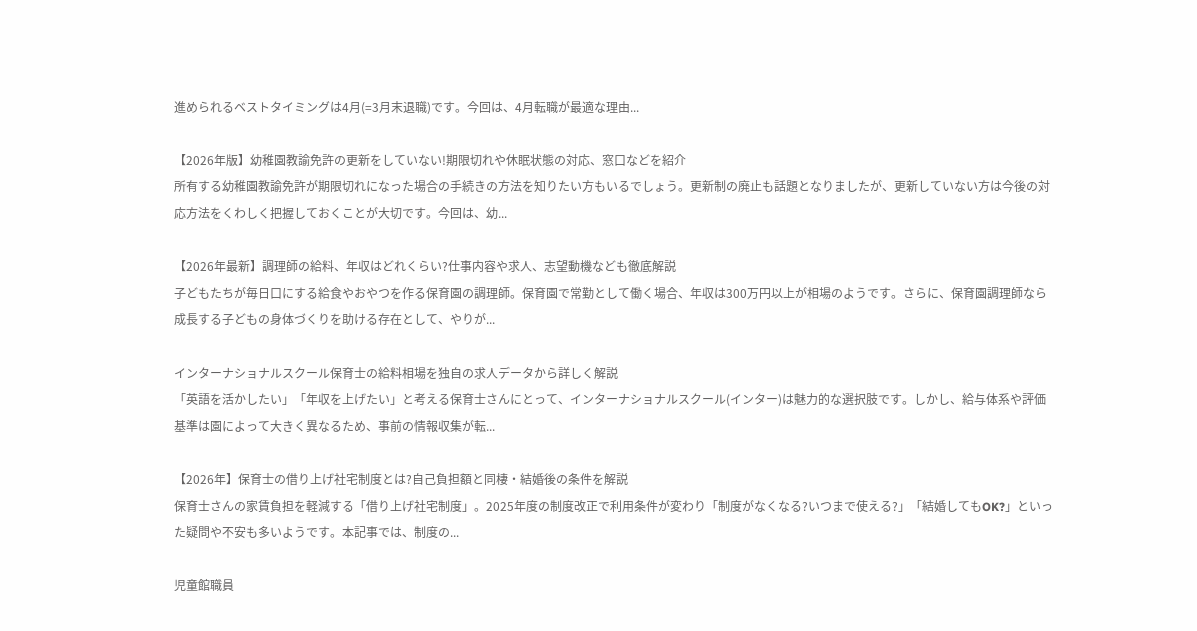進められるベストタイミングは4月(=3月末退職)です。今回は、4月転職が最適な理由...

【2026年版】幼稚園教諭免許の更新をしていない!期限切れや休眠状態の対応、窓口などを紹介
所有する幼稚園教諭免許が期限切れになった場合の手続きの方法を知りたい方もいるでしょう。更新制の廃止も話題となりましたが、更新していない方は今後の対応方法をくわしく把握しておくことが大切です。今回は、幼...

【2026年最新】調理師の給料、年収はどれくらい?仕事内容や求人、志望動機なども徹底解説
子どもたちが毎日口にする給食やおやつを作る保育園の調理師。保育園で常勤として働く場合、年収は300万円以上が相場のようです。さらに、保育園調理師なら成長する子どもの身体づくりを助ける存在として、やりが...

インターナショナルスクール保育士の給料相場を独自の求人データから詳しく解説
「英語を活かしたい」「年収を上げたい」と考える保育士さんにとって、インターナショナルスクール(インター)は魅力的な選択肢です。しかし、給与体系や評価基準は園によって大きく異なるため、事前の情報収集が転...

【2026年】保育士の借り上げ社宅制度とは?自己負担額と同棲・結婚後の条件を解説
保育士さんの家賃負担を軽減する「借り上げ社宅制度」。2025年度の制度改正で利用条件が変わり「制度がなくなる?いつまで使える?」「結婚してもOK?」といった疑問や不安も多いようです。本記事では、制度の...

児童館職員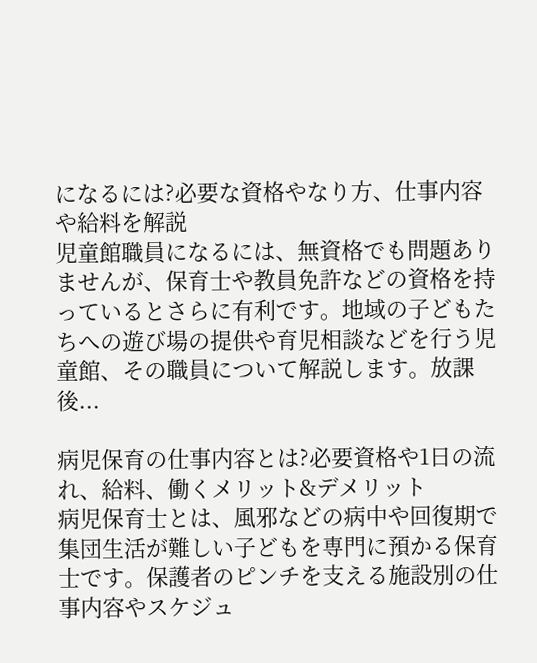になるには?必要な資格やなり方、仕事内容や給料を解説
児童館職員になるには、無資格でも問題ありませんが、保育士や教員免許などの資格を持っているとさらに有利です。地域の子どもたちへの遊び場の提供や育児相談などを行う児童館、その職員について解説します。放課後...

病児保育の仕事内容とは?必要資格や1日の流れ、給料、働くメリット&デメリット
病児保育士とは、風邪などの病中や回復期で集団生活が難しい子どもを専門に預かる保育士です。保護者のピンチを支える施設別の仕事内容やスケジュ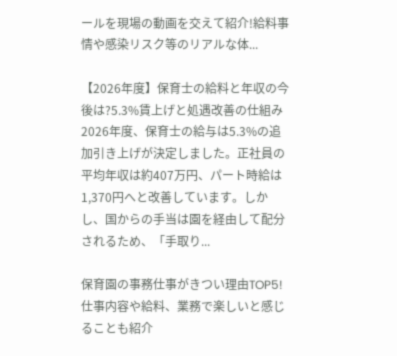ールを現場の動画を交えて紹介!給料事情や感染リスク等のリアルな体...

【2026年度】保育士の給料と年収の今後は?5.3%賃上げと処遇改善の仕組み
2026年度、保育士の給与は5.3%の追加引き上げが決定しました。正社員の平均年収は約407万円、パート時給は1,370円へと改善しています。しかし、国からの手当は園を経由して配分されるため、「手取り...

保育園の事務仕事がきつい理由TOP5!仕事内容や給料、業務で楽しいと感じることも紹介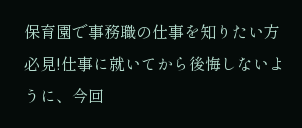保育園で事務職の仕事を知りたい方必見!仕事に就いてから後悔しないように、今回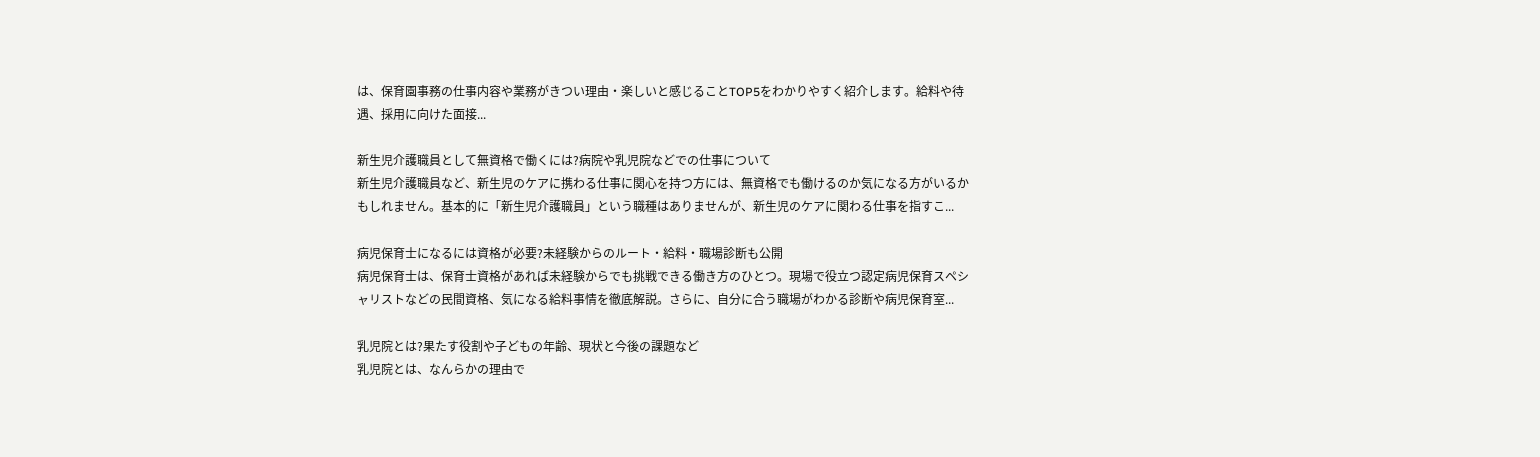は、保育園事務の仕事内容や業務がきつい理由・楽しいと感じることTOP5をわかりやすく紹介します。給料や待遇、採用に向けた面接...

新生児介護職員として無資格で働くには?病院や乳児院などでの仕事について
新生児介護職員など、新生児のケアに携わる仕事に関心を持つ方には、無資格でも働けるのか気になる方がいるかもしれません。基本的に「新生児介護職員」という職種はありませんが、新生児のケアに関わる仕事を指すこ...

病児保育士になるには資格が必要?未経験からのルート・給料・職場診断も公開
病児保育士は、保育士資格があれば未経験からでも挑戦できる働き方のひとつ。現場で役立つ認定病児保育スペシャリストなどの民間資格、気になる給料事情を徹底解説。さらに、自分に合う職場がわかる診断や病児保育室...

乳児院とは?果たす役割や子どもの年齢、現状と今後の課題など
乳児院とは、なんらかの理由で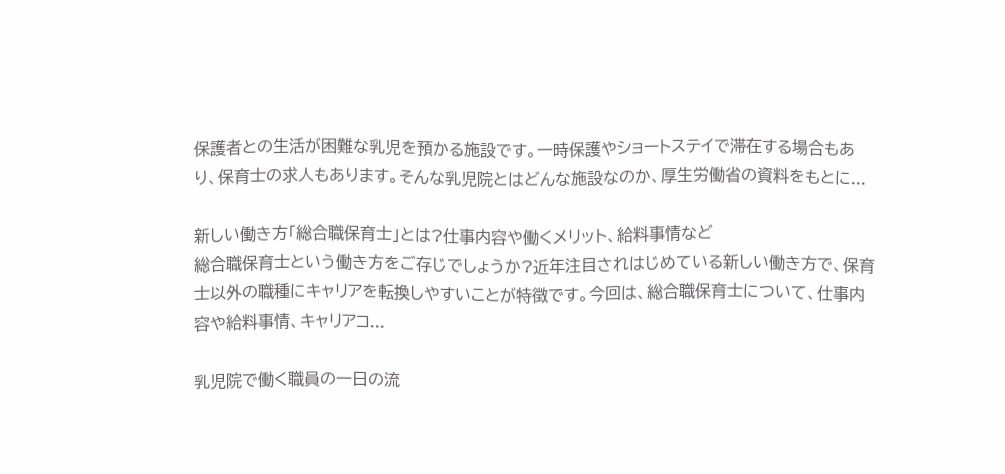保護者との生活が困難な乳児を預かる施設です。一時保護やショートステイで滞在する場合もあり、保育士の求人もあります。そんな乳児院とはどんな施設なのか、厚生労働省の資料をもとに...

新しい働き方「総合職保育士」とは?仕事内容や働くメリット、給料事情など
総合職保育士という働き方をご存じでしょうか?近年注目されはじめている新しい働き方で、保育士以外の職種にキャリアを転換しやすいことが特徴です。今回は、総合職保育士について、仕事内容や給料事情、キャリアコ...

乳児院で働く職員の一日の流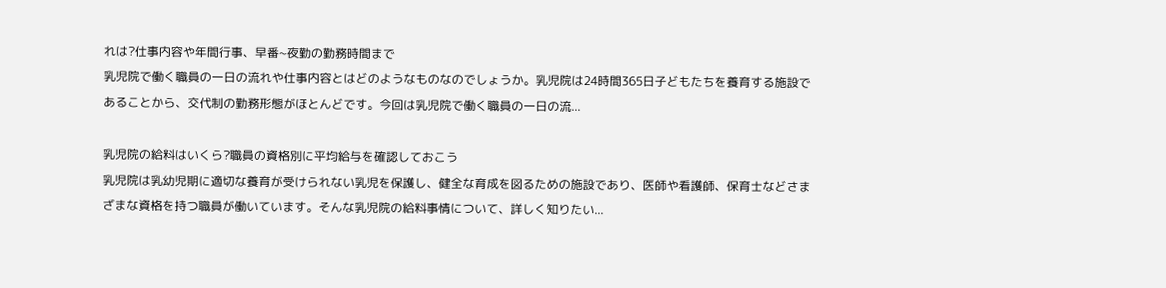れは?仕事内容や年間行事、早番~夜勤の勤務時間まで
乳児院で働く職員の一日の流れや仕事内容とはどのようなものなのでしょうか。乳児院は24時間365日子どもたちを養育する施設であることから、交代制の勤務形態がほとんどです。今回は乳児院で働く職員の一日の流...

乳児院の給料はいくら?職員の資格別に平均給与を確認しておこう
乳児院は乳幼児期に適切な養育が受けられない乳児を保護し、健全な育成を図るための施設であり、医師や看護師、保育士などさまざまな資格を持つ職員が働いています。そんな乳児院の給料事情について、詳しく知りたい...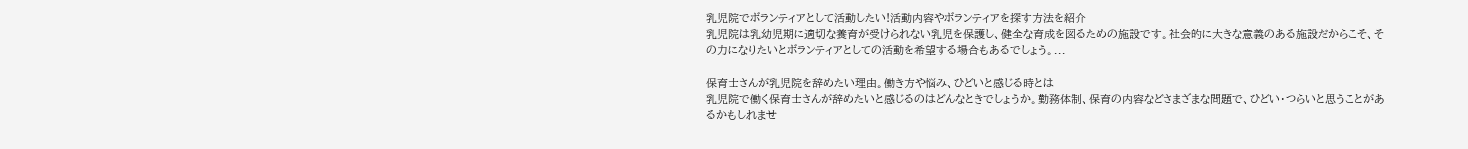乳児院でボランティアとして活動したい!活動内容やボランティアを探す方法を紹介
乳児院は乳幼児期に適切な養育が受けられない乳児を保護し、健全な育成を図るための施設です。社会的に大きな意義のある施設だからこそ、その力になりたいとボランティアとしての活動を希望する場合もあるでしょう。...

保育士さんが乳児院を辞めたい理由。働き方や悩み、ひどいと感じる時とは
乳児院で働く保育士さんが辞めたいと感じるのはどんなときでしょうか。勤務体制、保育の内容などさまざまな問題で、ひどい・つらいと思うことがあるかもしれませ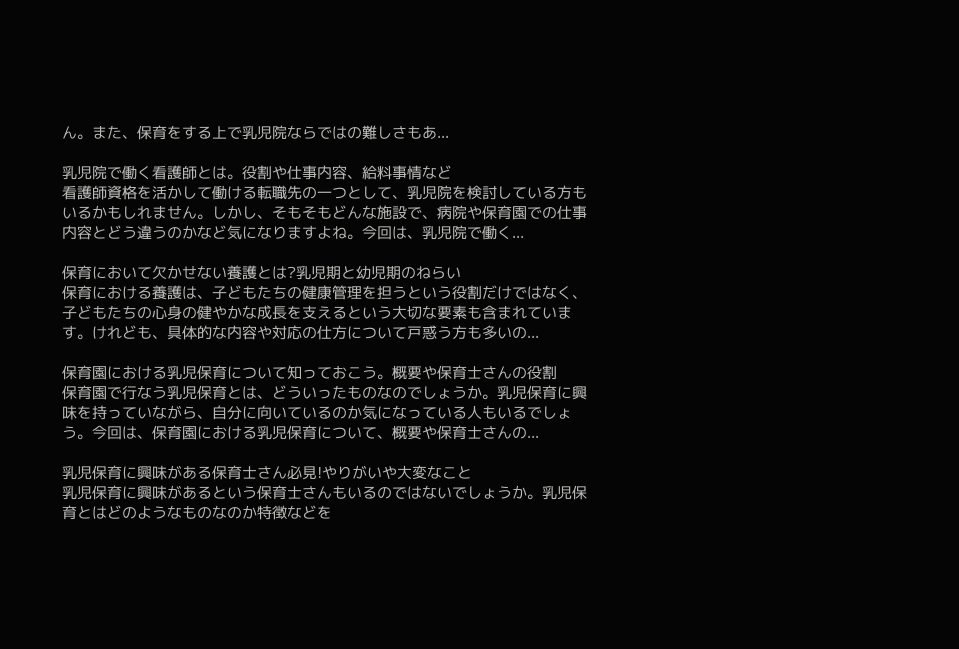ん。また、保育をする上で乳児院ならではの難しさもあ...

乳児院で働く看護師とは。役割や仕事内容、給料事情など
看護師資格を活かして働ける転職先の一つとして、乳児院を検討している方もいるかもしれません。しかし、そもそもどんな施設で、病院や保育園での仕事内容とどう違うのかなど気になりますよね。今回は、乳児院で働く...

保育において欠かせない養護とは?乳児期と幼児期のねらい
保育における養護は、子どもたちの健康管理を担うという役割だけではなく、子どもたちの心身の健やかな成長を支えるという大切な要素も含まれています。けれども、具体的な内容や対応の仕方について戸惑う方も多いの...

保育園における乳児保育について知っておこう。概要や保育士さんの役割
保育園で行なう乳児保育とは、どういったものなのでしょうか。乳児保育に興味を持っていながら、自分に向いているのか気になっている人もいるでしょう。今回は、保育園における乳児保育について、概要や保育士さんの...

乳児保育に興味がある保育士さん必見!やりがいや大変なこと
乳児保育に興味があるという保育士さんもいるのではないでしょうか。乳児保育とはどのようなものなのか特徴などを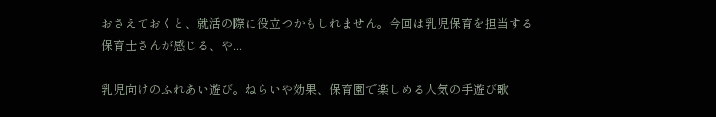おさえておくと、就活の際に役立つかもしれません。今回は乳児保育を担当する保育士さんが感じる、や...

乳児向けのふれあい遊び。ねらいや効果、保育園で楽しめる人気の手遊び歌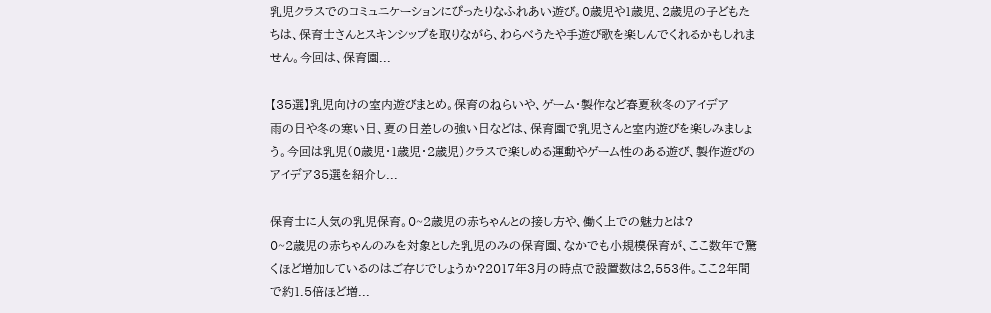乳児クラスでのコミュニケーションにぴったりなふれあい遊び。0歳児や1歳児、2歳児の子どもたちは、保育士さんとスキンシップを取りながら、わらべうたや手遊び歌を楽しんでくれるかもしれません。今回は、保育園...

【35選】乳児向けの室内遊びまとめ。保育のねらいや、ゲーム・製作など春夏秋冬のアイデア
雨の日や冬の寒い日、夏の日差しの強い日などは、保育園で乳児さんと室内遊びを楽しみましょう。今回は乳児(0歳児・1歳児・2歳児)クラスで楽しめる運動やゲーム性のある遊び、製作遊びのアイデア35選を紹介し...

保育士に人気の乳児保育。0~2歳児の赤ちゃんとの接し方や、働く上での魅力とは?
0~2歳児の赤ちゃんのみを対象とした乳児のみの保育園、なかでも小規模保育が、ここ数年で驚くほど増加しているのはご存じでしょうか?2017年3月の時点で設置数は2,553件。ここ2年間で約1.5倍ほど増...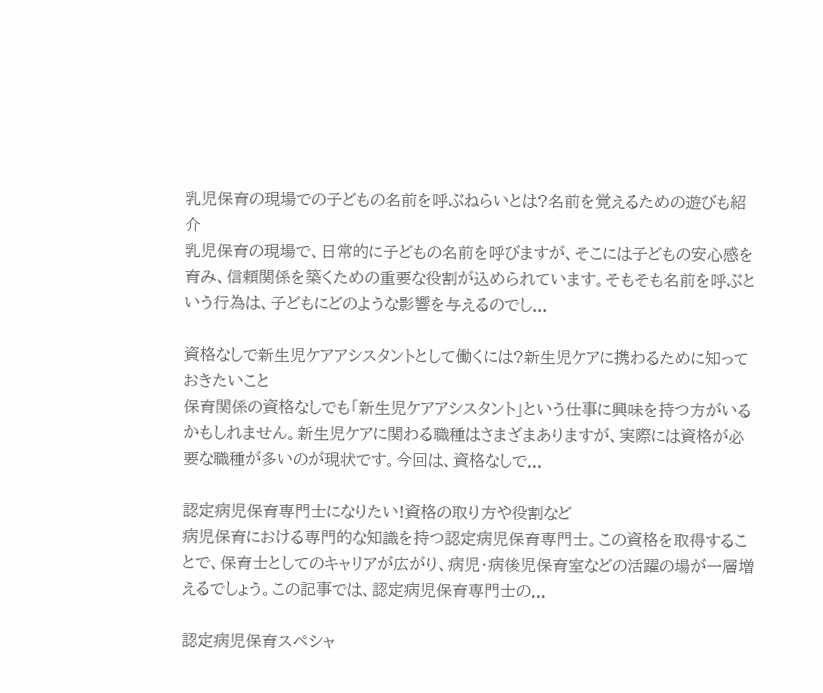乳児保育の現場での子どもの名前を呼ぶねらいとは?名前を覚えるための遊びも紹介
乳児保育の現場で、日常的に子どもの名前を呼びますが、そこには子どもの安心感を育み、信頼関係を築くための重要な役割が込められています。そもそも名前を呼ぶという行為は、子どもにどのような影響を与えるのでし...

資格なしで新生児ケアアシスタントとして働くには?新生児ケアに携わるために知っておきたいこと
保育関係の資格なしでも「新生児ケアアシスタント」という仕事に興味を持つ方がいるかもしれません。新生児ケアに関わる職種はさまざまありますが、実際には資格が必要な職種が多いのが現状です。今回は、資格なしで...

認定病児保育専門士になりたい!資格の取り方や役割など
病児保育における専門的な知識を持つ認定病児保育専門士。この資格を取得することで、保育士としてのキャリアが広がり、病児・病後児保育室などの活躍の場が一層増えるでしょう。この記事では、認定病児保育専門士の...

認定病児保育スペシャ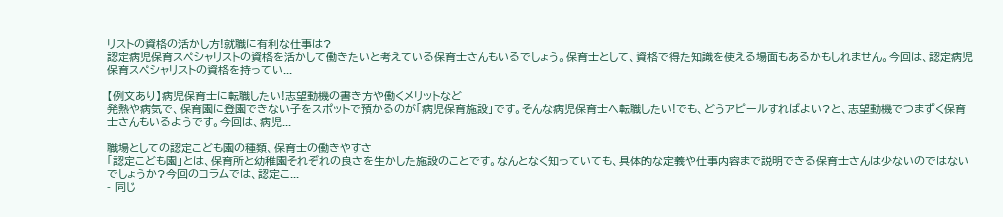リストの資格の活かし方!就職に有利な仕事は?
認定病児保育スペシャリストの資格を活かして働きたいと考えている保育士さんもいるでしょう。保育士として、資格で得た知識を使える場面もあるかもしれません。今回は、認定病児保育スペシャリストの資格を持ってい...

【例文あり】病児保育士に転職したい!志望動機の書き方や働くメリットなど
発熱や病気で、保育園に登園できない子をスポットで預かるのが「病児保育施設」です。そんな病児保育士へ転職したい!でも、どうアピールすればよい?と、志望動機でつまずく保育士さんもいるようです。今回は、病児...

職場としての認定こども園の種類、保育士の働きやすさ
「認定こども園」とは、保育所と幼稚園それぞれの良さを生かした施設のことです。なんとなく知っていても、具体的な定義や仕事内容まで説明できる保育士さんは少ないのではないでしょうか?今回のコラムでは、認定こ...
- 同じ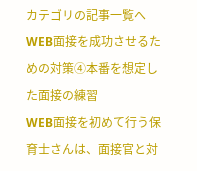カテゴリの記事一覧へ
WEB面接を成功させるための対策④本番を想定した面接の練習
WEB面接を初めて行う保育士さんは、面接官と対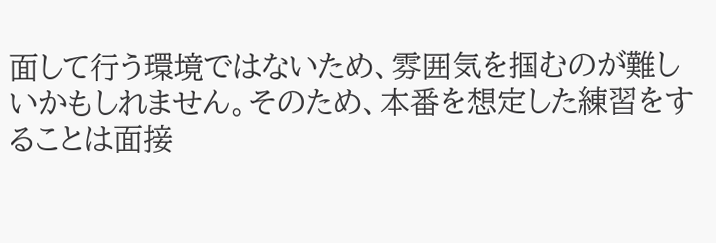面して行う環境ではないため、雰囲気を掴むのが難しいかもしれません。そのため、本番を想定した練習をすることは面接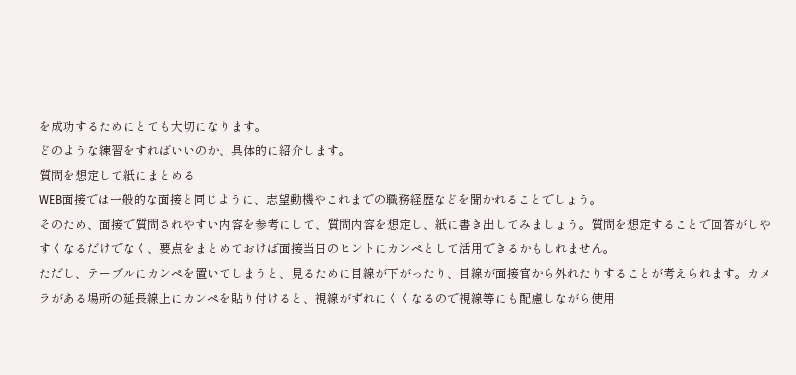を成功するためにとても大切になります。
どのような練習をすればいいのか、具体的に紹介します。
質問を想定して紙にまとめる
WEB面接では一般的な面接と同じように、志望動機やこれまでの職務経歴などを聞かれることでしょう。
そのため、面接で質問されやすい内容を参考にして、質問内容を想定し、紙に書き出してみましょう。質問を想定することで回答がしやすくなるだけでなく、要点をまとめておけば面接当日のヒントにカンペとして活用できるかもしれません。
ただし、テーブルにカンペを置いてしまうと、見るために目線が下がったり、目線が面接官から外れたりすることが考えられます。カメラがある場所の延長線上にカンペを貼り付けると、視線がずれにくくなるので視線等にも配慮しながら使用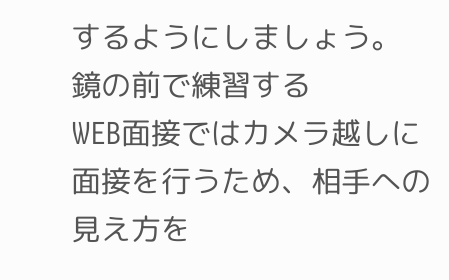するようにしましょう。
鏡の前で練習する
WEB面接ではカメラ越しに面接を行うため、相手への見え方を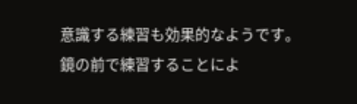意識する練習も効果的なようです。
鏡の前で練習することによ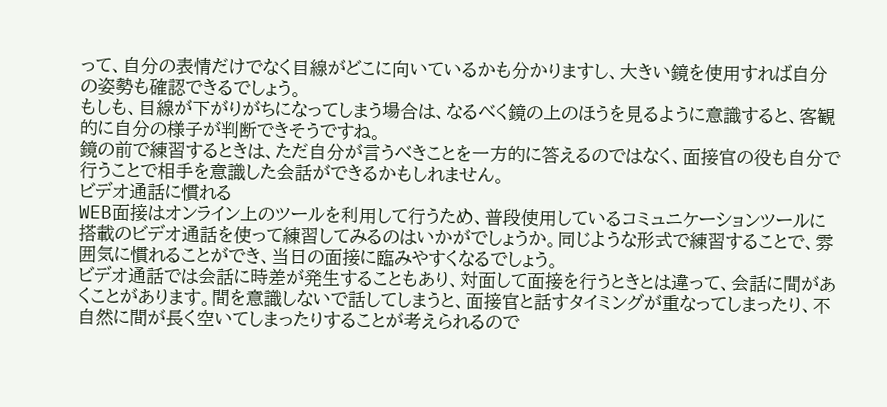って、自分の表情だけでなく目線がどこに向いているかも分かりますし、大きい鏡を使用すれば自分の姿勢も確認できるでしょう。
もしも、目線が下がりがちになってしまう場合は、なるべく鏡の上のほうを見るように意識すると、客観的に自分の様子が判断できそうですね。
鏡の前で練習するときは、ただ自分が言うべきことを一方的に答えるのではなく、面接官の役も自分で行うことで相手を意識した会話ができるかもしれません。
ビデオ通話に慣れる
WEB面接はオンライン上のツールを利用して行うため、普段使用しているコミュニケーションツールに搭載のビデオ通話を使って練習してみるのはいかがでしょうか。同じような形式で練習することで、雰囲気に慣れることができ、当日の面接に臨みやすくなるでしょう。
ビデオ通話では会話に時差が発生することもあり、対面して面接を行うときとは違って、会話に間があくことがあります。間を意識しないで話してしまうと、面接官と話すタイミングが重なってしまったり、不自然に間が長く空いてしまったりすることが考えられるので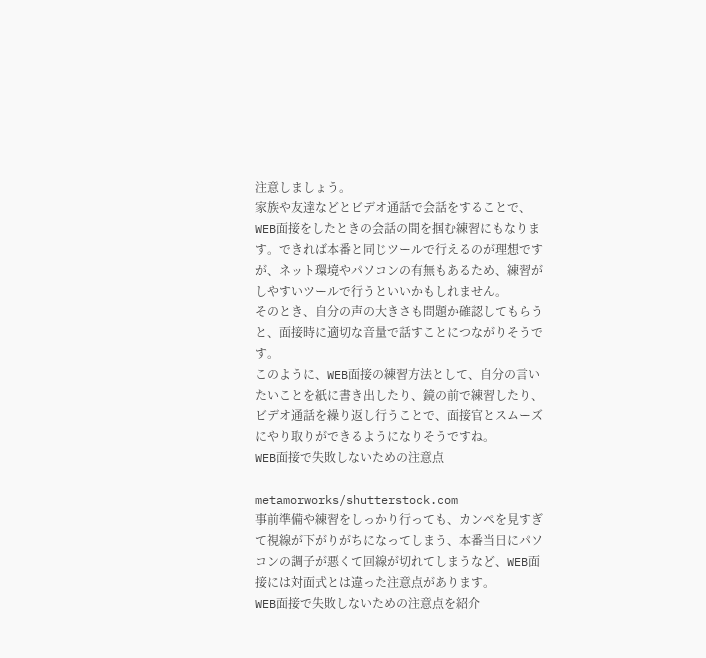注意しましょう。
家族や友達などとビデオ通話で会話をすることで、WEB面接をしたときの会話の間を掴む練習にもなります。できれば本番と同じツールで行えるのが理想ですが、ネット環境やパソコンの有無もあるため、練習がしやすいツールで行うといいかもしれません。
そのとき、自分の声の大きさも問題か確認してもらうと、面接時に適切な音量で話すことにつながりそうです。
このように、WEB面接の練習方法として、自分の言いたいことを紙に書き出したり、鏡の前で練習したり、ビデオ通話を繰り返し行うことで、面接官とスムーズにやり取りができるようになりそうですね。
WEB面接で失敗しないための注意点

metamorworks/shutterstock.com
事前準備や練習をしっかり行っても、カンペを見すぎて視線が下がりがちになってしまう、本番当日にパソコンの調子が悪くて回線が切れてしまうなど、WEB面接には対面式とは違った注意点があります。
WEB面接で失敗しないための注意点を紹介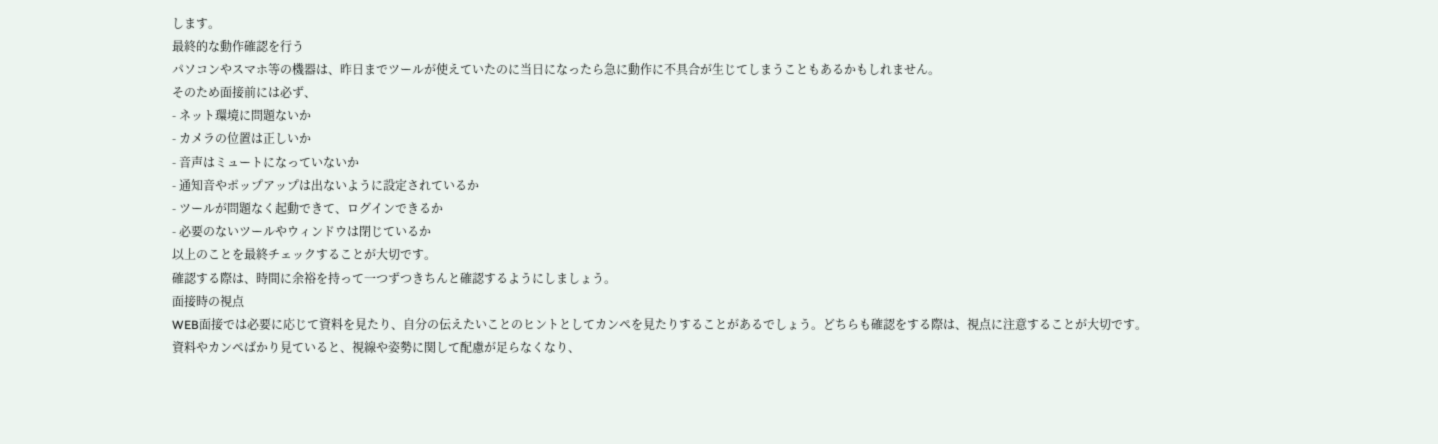します。
最終的な動作確認を行う
パソコンやスマホ等の機器は、昨日までツールが使えていたのに当日になったら急に動作に不具合が生じてしまうこともあるかもしれません。
そのため面接前には必ず、
- ネット環境に問題ないか
- カメラの位置は正しいか
- 音声はミュートになっていないか
- 通知音やポップアップは出ないように設定されているか
- ツールが問題なく起動できて、ログインできるか
- 必要のないツールやウィンドウは閉じているか
以上のことを最終チェックすることが大切です。
確認する際は、時間に余裕を持って一つずつきちんと確認するようにしましょう。
面接時の視点
WEB面接では必要に応じて資料を見たり、自分の伝えたいことのヒントとしてカンペを見たりすることがあるでしょう。どちらも確認をする際は、視点に注意することが大切です。
資料やカンペばかり見ていると、視線や姿勢に関して配慮が足らなくなり、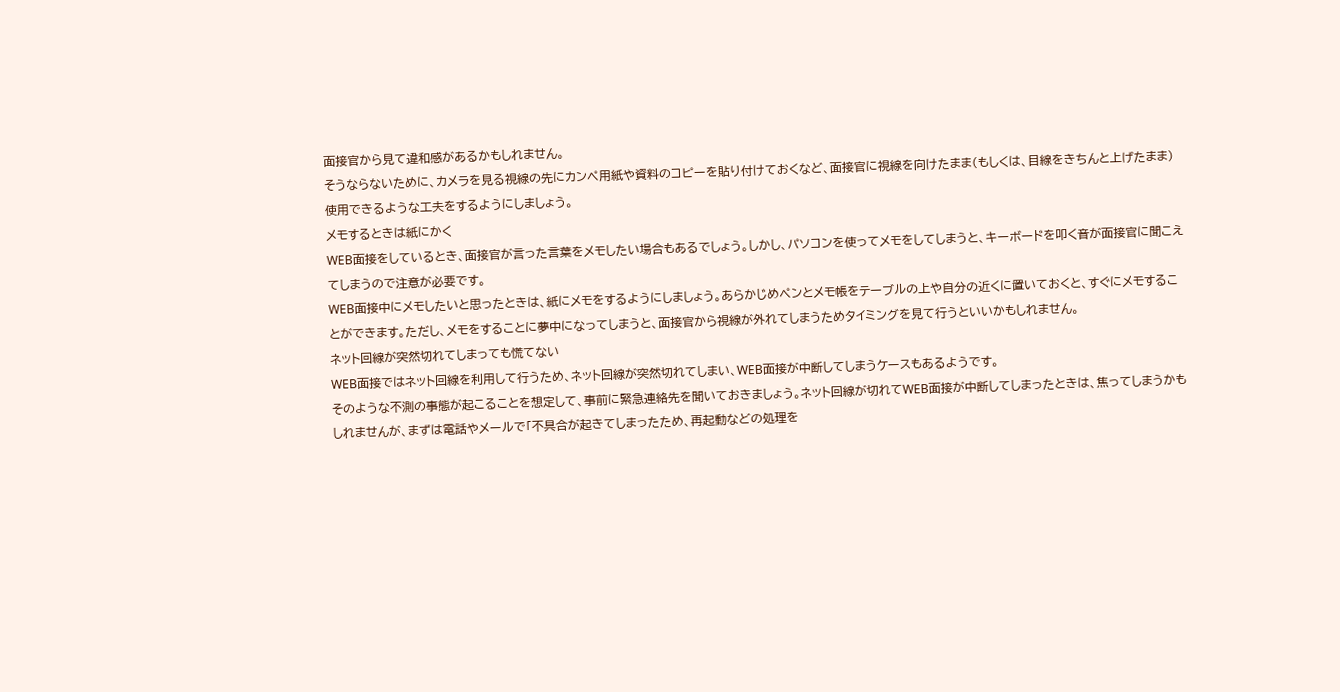面接官から見て違和感があるかもしれません。
そうならないために、カメラを見る視線の先にカンペ用紙や資料のコピーを貼り付けておくなど、面接官に視線を向けたまま(もしくは、目線をきちんと上げたまま)使用できるような工夫をするようにしましょう。
メモするときは紙にかく
WEB面接をしているとき、面接官が言った言葉をメモしたい場合もあるでしょう。しかし、パソコンを使ってメモをしてしまうと、キーボードを叩く音が面接官に聞こえてしまうので注意が必要です。
WEB面接中にメモしたいと思ったときは、紙にメモをするようにしましょう。あらかじめペンとメモ帳をテーブルの上や自分の近くに置いておくと、すぐにメモすることができます。ただし、メモをすることに夢中になってしまうと、面接官から視線が外れてしまうためタイミングを見て行うといいかもしれません。
ネット回線が突然切れてしまっても慌てない
WEB面接ではネット回線を利用して行うため、ネット回線が突然切れてしまい、WEB面接が中断してしまうケースもあるようです。
そのような不測の事態が起こることを想定して、事前に緊急連絡先を聞いておきましょう。ネット回線が切れてWEB面接が中断してしまったときは、焦ってしまうかもしれませんが、まずは電話やメールで「不具合が起きてしまったため、再起動などの処理を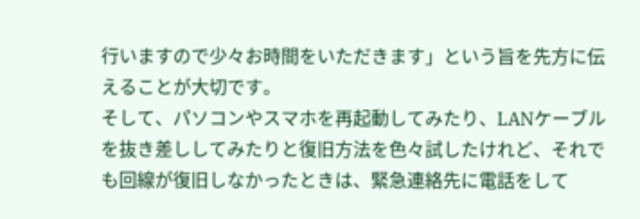行いますので少々お時間をいただきます」という旨を先方に伝えることが大切です。
そして、パソコンやスマホを再起動してみたり、LANケーブルを抜き差ししてみたりと復旧方法を色々試したけれど、それでも回線が復旧しなかったときは、緊急連絡先に電話をして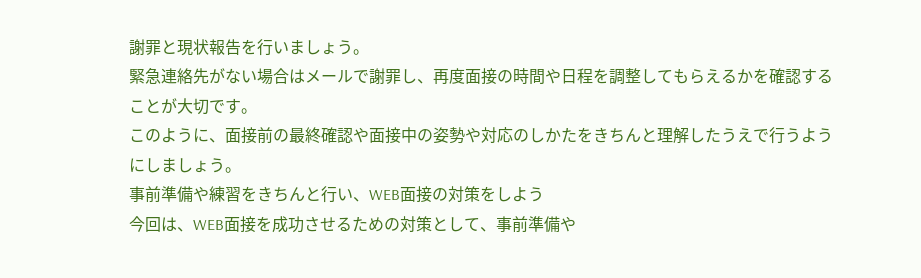謝罪と現状報告を行いましょう。
緊急連絡先がない場合はメールで謝罪し、再度面接の時間や日程を調整してもらえるかを確認することが大切です。
このように、面接前の最終確認や面接中の姿勢や対応のしかたをきちんと理解したうえで行うようにしましょう。
事前準備や練習をきちんと行い、WEB面接の対策をしよう
今回は、WEB面接を成功させるための対策として、事前準備や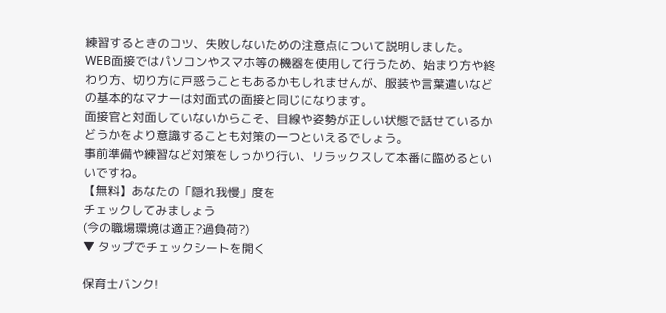練習するときのコツ、失敗しないための注意点について説明しました。
WEB面接ではパソコンやスマホ等の機器を使用して行うため、始まり方や終わり方、切り方に戸惑うこともあるかもしれませんが、服装や言葉遣いなどの基本的なマナーは対面式の面接と同じになります。
面接官と対面していないからこそ、目線や姿勢が正しい状態で話せているかどうかをより意識することも対策の一つといえるでしょう。
事前準備や練習など対策をしっかり行い、リラックスして本番に臨めるといいですね。
【無料】あなたの「隠れ我慢」度を
チェックしてみましょう
(今の職場環境は適正?過負荷?)
▼ タップでチェックシートを開く

保育士バンク!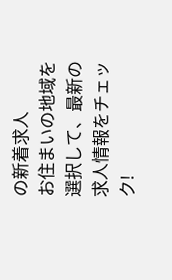の新着求人
お住まいの地域を選択して、最新の求人情報をチェック!